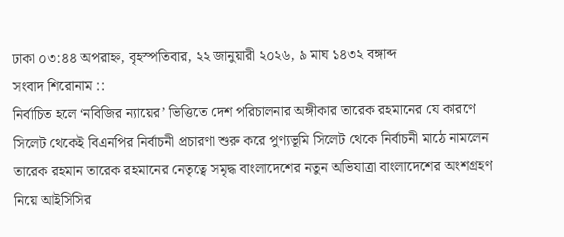ঢাকা ০৩:৪৪ অপরাহ্ন, বৃহস্পতিবার, ২২ জানুয়ারী ২০২৬, ৯ মাঘ ১৪৩২ বঙ্গাব্দ
সংবাদ শিরোনাম ::
নির্বাচিত হলে ‘নবিজির ন্যায়ের’ ভিত্তিতে দেশ পরিচালনার অঙ্গীকার তারেক রহমানের যে কারণে  সিলেট থেকেই বিএনপির নির্বাচনী প্রচারণা শুরু করে পুণ্যভূমি সিলেট থেকে নির্বাচনী মাঠে নামলেন তারেক রহমান তারেক রহমানের নেতৃত্বে সমৃদ্ধ বাংলাদেশের নতুন অভিযাত্রা বাংলাদেশের অংশগ্রহণ নিয়ে আইসিসির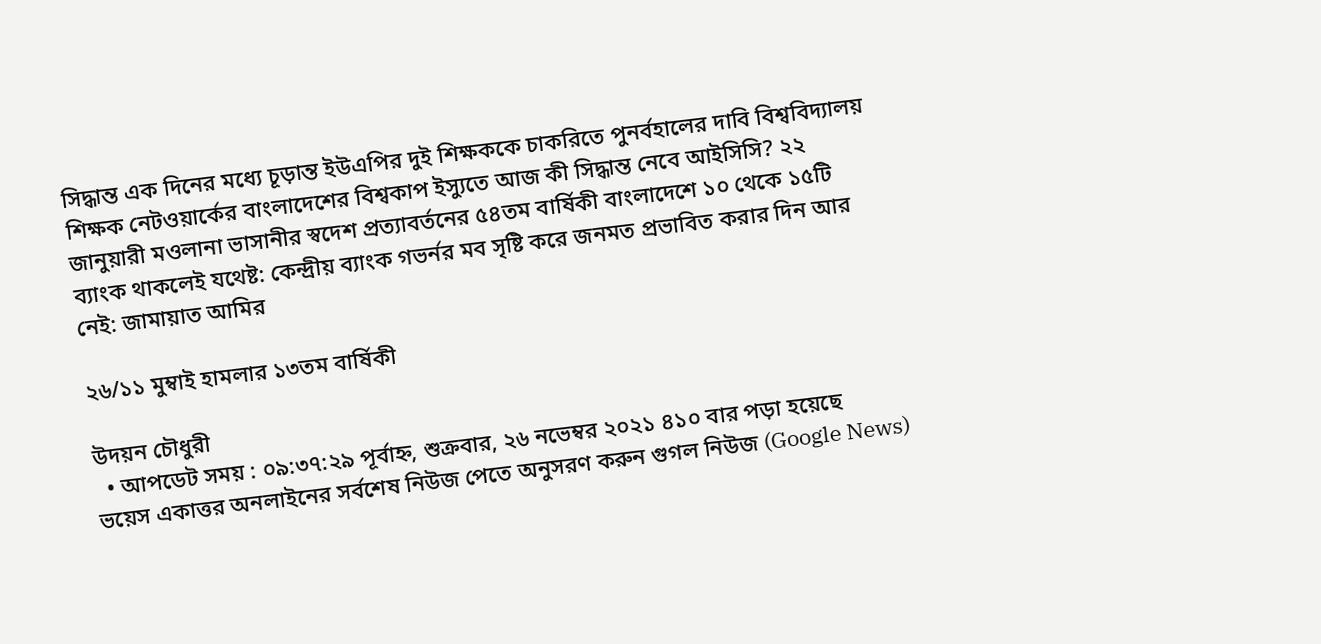সিদ্ধান্ত এক দিনের মধ্যে চূড়ান্ত ইউএপির দুই শিক্ষককে চাকরিতে পুনর্বহালের দাবি বিশ্ববিদ্যালয় শিক্ষক নেটওয়ার্কের বাংলাদেশের বিশ্বকাপ ইস্যুতে আজ কী সিদ্ধান্ত নেবে আইসিসি? ২২ জানুয়ারী মওলানা ভাসানীর স্বদেশ প্রত্যাবর্তনের ৫৪তম বার্ষিকী বাংলাদেশে ১০ থেকে ১৫টি ব্যাংক থাকলেই যথেষ্ট: কেন্দ্রীয় ব্যাংক গভর্নর মব সৃষ্টি করে জনমত প্রভাবিত করার দিন আর নেই: জামায়াত আমির

২৬/১১ মুম্বাই হামলার ১৩তম বার্ষিকী

উদয়ন চৌধুরী
  • আপডেট সময় : ০৯:৩৭:২৯ পূর্বাহ্ন, শুক্রবার, ২৬ নভেম্বর ২০২১ ৪১০ বার পড়া হয়েছে
ভয়েস একাত্তর অনলাইনের সর্বশেষ নিউজ পেতে অনুসরণ করুন গুগল নিউজ (Google News)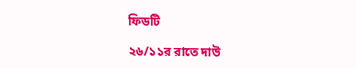ফিডটি

২৬/১১র রাতে দাউ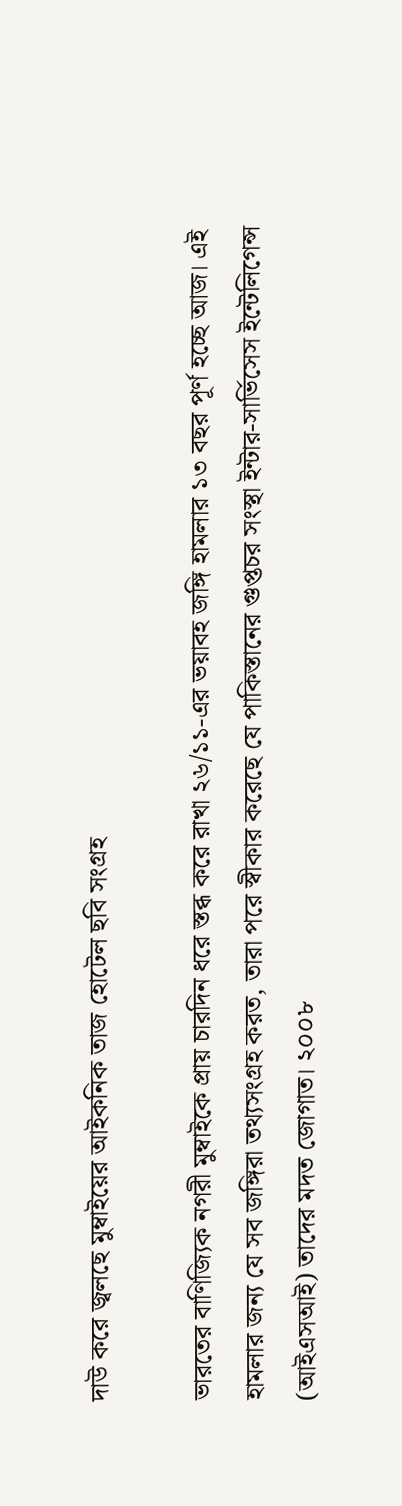দাউ করে জ্বলছে মুম্বাইয়ের আইকনিক তাজ হোটেল ছবি সংগ্রহ

ভারতের বাণিজ্যিক নগরী মুম্বাইকে প্রায় চারদিন ধরে স্তব্ধ করে রাখা ২৬/১১-এর ভয়াবহ জঙ্গি হামলার ১৩ বছর পূর্ণ হচ্ছে আজ। এই হামলার জন্য যে সব জঙ্গিরা তথ্যসংগ্রহ করত, তারা পরে স্বীকার করেছে যে পাকিস্তানের গুপ্তচর সংস্থা ইন্টার-সার্ভিসেস ইন্টেলিগেন্স (আইএসআই) তাদের মদত জোগাত। ২০০৮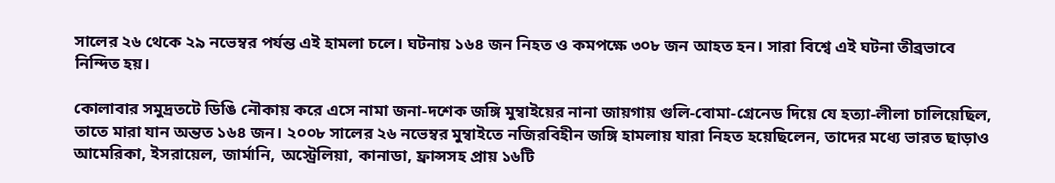সালের ২৬ থেকে ২৯ নভেম্বর পর্যন্ত এই হামলা চলে। ঘটনায় ১৬৪ জন নিহত ও কমপক্ষে ৩০৮ জন আহত হন। সারা বিশ্বে এই ঘটনা তীব্রভাবে নিন্দিত হয়।

কোলাবার সমুদ্রতটে ডিঙি নৌকায় করে এসে নামা জনা-দশেক জঙ্গি মুম্বাইয়ের নানা জায়গায় গুলি-বোমা-গ্রেনেড দিয়ে যে হত্যা-লীলা চালিয়েছিল, তাতে মারা যান অন্তত ১৬৪ জন। ২০০৮ সালের ২৬ নভেম্বর মুম্বাইতে নজিরবিহীন জঙ্গি হামলায় যারা নিহত হয়েছিলেন, তাদের মধ্যে ভারত ছাড়াও আমেরিকা, ইসরায়েল, জার্মানি, অস্ট্রেলিয়া, কানাডা, ফ্রান্সসহ প্রায় ১৬টি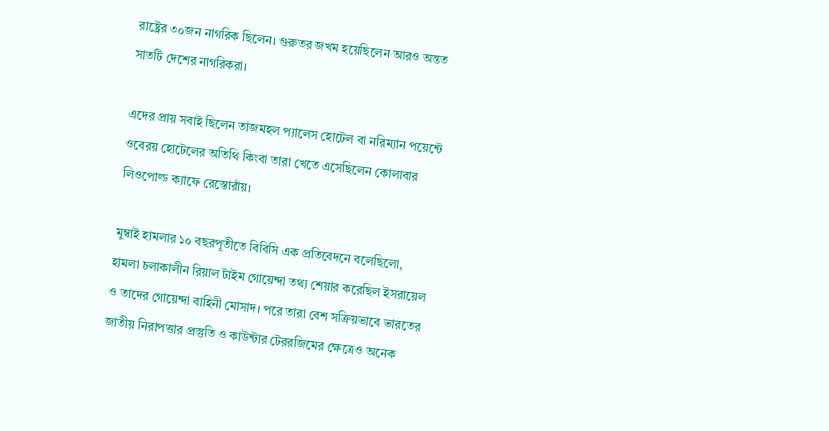রাষ্ট্রের ৩০জন নাগরিক ছিলেন। গুরুতর জখম হয়েছিলেন আরও অন্তত সাতটি দেশের নাগরিকরা।

এদের প্রায় সবাই ছিলেন তাজমহল প্যালেস হোটেল বা নরিম্যান পয়েন্টে ওবেরয় হোটেলের অতিথি কিংবা তারা খেতে এসেছিলেন কোলাবার লিওপোল্ড ক্যাফে রেস্তোরাঁয়।

মুম্বাই হামলার ১০ বছরপূতীতে বিবিসি এক প্রতিবেদনে বলেছিলো, হামলা চলাকালীন রিয়াল টাইম গোয়েন্দা তথ্য শেয়ার করেছিল ইসরায়েল ও তাদের গোয়েন্দা বাহিনী মোসাদ। পরে তারা বেশ সক্রিয়ভাবে ভারতের জাতীয় নিরাপত্তার প্রস্তুতি ও কাউন্টার টেররজিমের ক্ষেত্রেও অনেক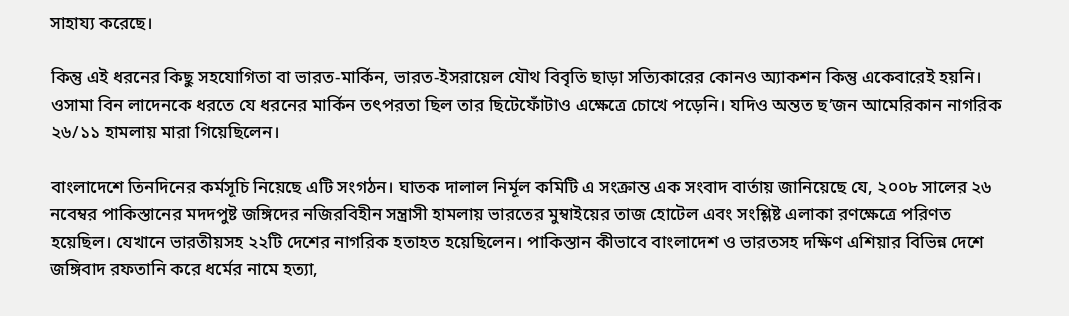সাহায্য করেছে।

কিন্তু এই ধরনের কিছু সহযোগিতা বা ভারত-মার্কিন, ভারত-ইসরায়েল যৌথ বিবৃতি ছাড়া সত্যিকারের কোনও অ্যাকশন কিন্তু একেবারেই হয়নি। ওসামা বিন লাদেনকে ধরতে যে ধরনের মার্কিন তৎপরতা ছিল তার ছিটেফোঁটাও এক্ষেত্রে চোখে পড়েনি। যদিও অন্তত ছ’জন আমেরিকান নাগরিক ২৬/১১ হামলায় মারা গিয়েছিলেন।

বাংলাদেশে তিনদিনের কর্মসূচি নিয়েছে এটি সংগঠন। ঘাতক দালাল নির্মূল কমিটি এ সংক্রান্ত এক সংবাদ বার্তায় জানিয়েছে যে, ২০০৮ সালের ২৬ নবেম্বর পাকিস্তানের মদদপুষ্ট জঙ্গিদের নজিরবিহীন সন্ত্রাসী হামলায় ভারতের মুম্বাইয়ের তাজ হোটেল এবং সংশ্লিষ্ট এলাকা রণক্ষেত্রে পরিণত হয়েছিল। যেখানে ভারতীয়সহ ২২টি দেশের নাগরিক হতাহত হয়েছিলেন। পাকিস্তান কীভাবে বাংলাদেশ ও ভারতসহ দক্ষিণ এশিয়ার বিভিন্ন দেশে জঙ্গিবাদ রফতানি করে ধর্মের নামে হত্যা,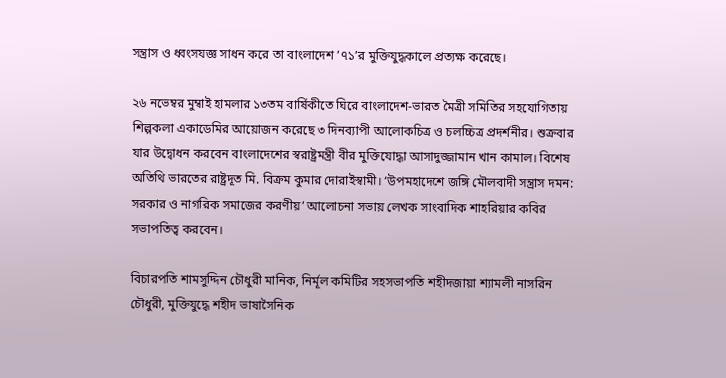সন্ত্রাস ও ধ্বংসযজ্ঞ সাধন করে তা বাংলাদেশ ’৭১’র মুক্তিযুদ্ধকালে প্রত্যক্ষ করেছে।

২৬ নভেম্বর মুম্বাই হামলার ১৩তম বার্ষিকীতে ঘিরে বাংলাদেশ-ভারত মৈত্রী সমিতির সহযোগিতায় শিল্পকলা একাডেমির আয়োজন করেছে ৩ দিনব্যাপী আলোকচিত্র ও চলচ্চিত্র প্রদর্শনীর। শুক্রবার যার উদ্বোধন করবেন বাংলাদেশের স্বরাষ্ট্রমন্ত্রী বীর মুক্তিযোদ্ধা আসাদুজ্জামান খান কামাল। বিশেষ অতিথি ভারতের রাষ্ট্রদূত মি. বিক্রম কুমার দোরাইস্বামী। ‘উপমহাদেশে জঙ্গি মৌলবাদী সন্ত্রাস দমন: সরকার ও নাগরিক সমাজের করণীয়’ আলোচনা সভায় লেখক সাংবাদিক শাহরিয়ার কবির সভাপতিত্ব করবেন।

বিচারপতি শামসুদ্দিন চৌধুরী মানিক, নির্মূল কমিটির সহসভাপতি শহীদজায়া শ্যামলী নাসরিন চৌধুরী, মুক্তিযুদ্ধে শহীদ ভাষাসৈনিক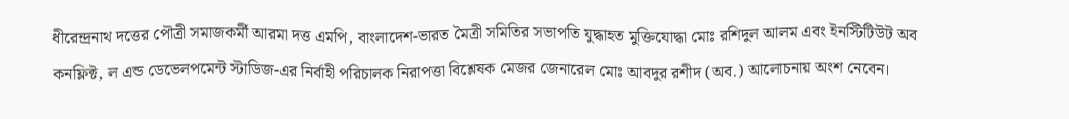ধীরেন্দ্রনাথ দত্তের পৌত্রী সমাজকর্মী আরমা দত্ত এমপি, বাংলাদেশ-ভারত মৈত্রী সমিতির সভাপতি যুদ্ধাহত মুক্তিযোদ্ধা মোঃ রশিদুল আলম এবং ইনস্টিটিউট অব কনফ্লিক্ট, ল এন্ড ডেভেলপমেন্ট স্টাডিজ-এর নির্বাহী পরিচালক নিরাপত্তা বিশ্লেষক মেজর জেনারেল মোঃ আবদুর রশীদ (অব.) আলোচনায় অংশ নেবেন।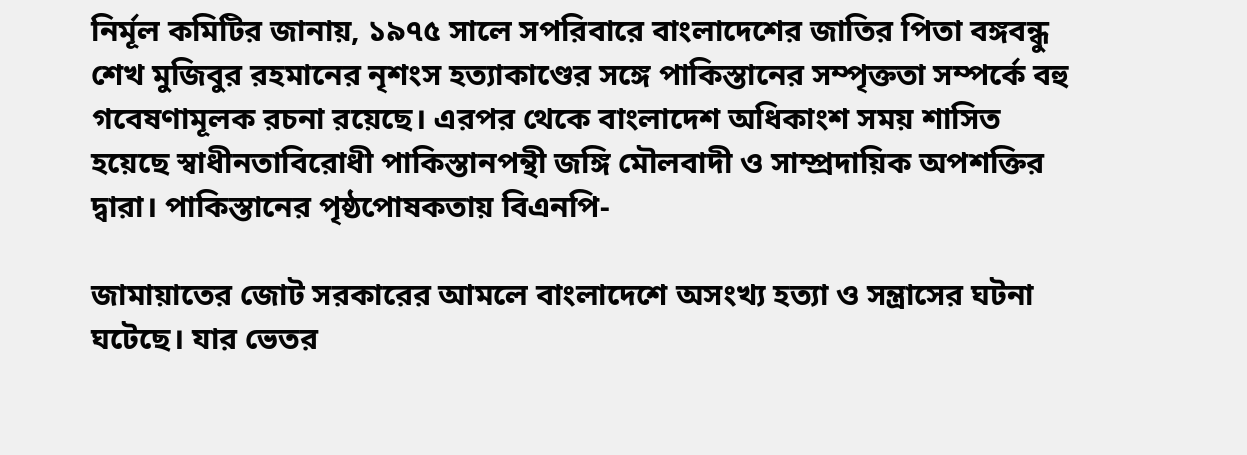নির্মূল কমিটির জানায়, ১৯৭৫ সালে সপরিবারে বাংলাদেশের জাতির পিতা বঙ্গবন্ধু শেখ মুজিবুর রহমানের নৃশংস হত্যাকাণ্ডের সঙ্গে পাকিস্তানের সম্পৃক্ততা সম্পর্কে বহু গবেষণামূলক রচনা রয়েছে। এরপর থেকে বাংলাদেশ অধিকাংশ সময় শাসিত হয়েছে স্বাধীনতাবিরোধী পাকিস্তানপন্থী জঙ্গি মৌলবাদী ও সাম্প্রদায়িক অপশক্তির দ্বারা। পাকিস্তানের পৃষ্ঠপোষকতায় বিএনপি-

জামায়াতের জোট সরকারের আমলে বাংলাদেশে অসংখ্য হত্যা ও সন্ত্রাসের ঘটনা ঘটেছে। যার ভেতর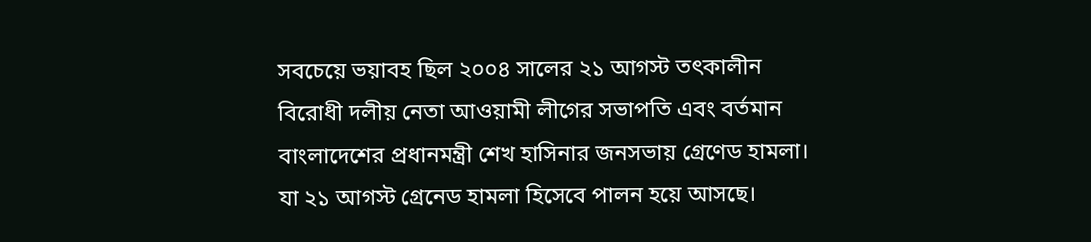সবচেয়ে ভয়াবহ ছিল ২০০৪ সালের ২১ আগস্ট তৎকালীন বিরোধী দলীয় নেতা আওয়ামী লীগের সভাপতি এবং বর্তমান বাংলাদেশের প্রধানমন্ত্রী শেখ হাসিনার জনসভায় গ্রেণেড হামলা। যা ২১ আগস্ট গ্রেনেড হামলা হিসেবে পালন হয়ে আসছে।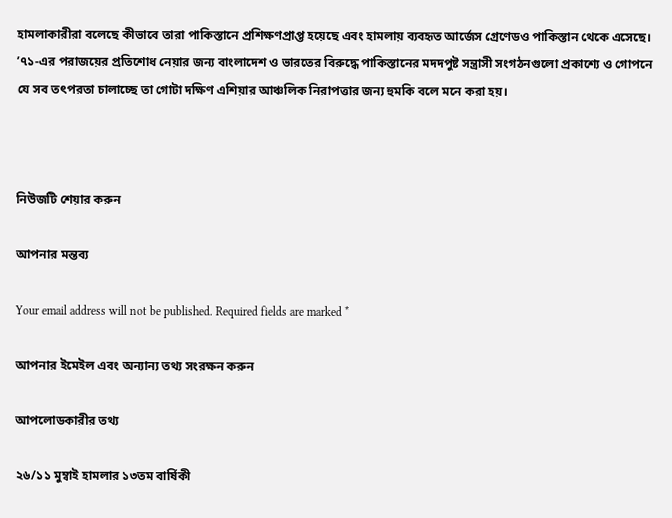হামলাকারীরা বলেছে কীভাবে তারা পাকিস্তানে প্রশিক্ষণপ্রাপ্ত হয়েছে এবং হামলায় ব্যবহৃত আর্জেস গ্রেণেডও পাকিস্তান থেকে এসেছে। ’৭১-এর পরাজয়ের প্রতিশোধ নেয়ার জন্য বাংলাদেশ ও ভারতের বিরুদ্ধে পাকিস্তানের মদদপুষ্ট সন্ত্রাসী সংগঠনগুলো প্রকাশ্যে ও গোপনে যে সব তৎপরতা চালাচ্ছে তা গোটা দক্ষিণ এশিয়ার আঞ্চলিক নিরাপত্তার জন্য হুমকি বলে মনে করা হয়।



নিউজটি শেয়ার করুন

আপনার মন্তব্য

Your email address will not be published. Required fields are marked *

আপনার ইমেইল এবং অন্যান্য তথ্য সংরক্ষন করুন

আপলোডকারীর তথ্য

২৬/১১ মুম্বাই হামলার ১৩তম বার্ষিকী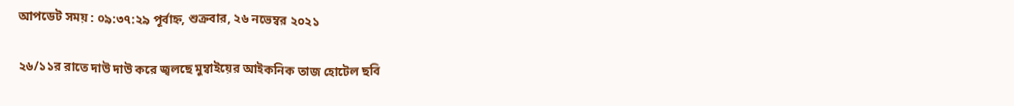আপডেট সময় : ০৯:৩৭:২৯ পূর্বাহ্ন, শুক্রবার, ২৬ নভেম্বর ২০২১

২৬/১১র রাতে দাউ দাউ করে জ্বলছে মুম্বাইয়ের আইকনিক তাজ হোটেল ছবি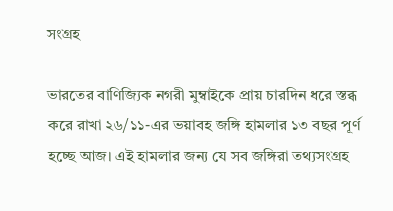সংগ্রহ

ভারতের বাণিজ্যিক নগরী মুম্বাইকে প্রায় চারদিন ধরে স্তব্ধ করে রাখা ২৬/১১-এর ভয়াবহ জঙ্গি হামলার ১৩ বছর পূর্ণ হচ্ছে আজ। এই হামলার জন্য যে সব জঙ্গিরা তথ্যসংগ্রহ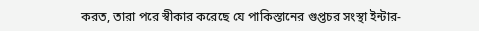করত, তারা পরে স্বীকার করেছে যে পাকিস্তানের গুপ্তচর সংস্থা ইন্টার-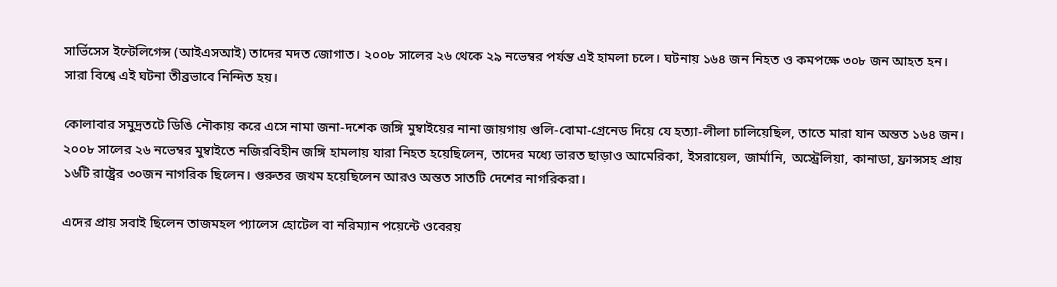সার্ভিসেস ইন্টেলিগেন্স (আইএসআই) তাদের মদত জোগাত। ২০০৮ সালের ২৬ থেকে ২৯ নভেম্বর পর্যন্ত এই হামলা চলে। ঘটনায় ১৬৪ জন নিহত ও কমপক্ষে ৩০৮ জন আহত হন। সারা বিশ্বে এই ঘটনা তীব্রভাবে নিন্দিত হয়।

কোলাবার সমুদ্রতটে ডিঙি নৌকায় করে এসে নামা জনা-দশেক জঙ্গি মুম্বাইয়ের নানা জায়গায় গুলি-বোমা-গ্রেনেড দিয়ে যে হত্যা-লীলা চালিয়েছিল, তাতে মারা যান অন্তত ১৬৪ জন। ২০০৮ সালের ২৬ নভেম্বর মুম্বাইতে নজিরবিহীন জঙ্গি হামলায় যারা নিহত হয়েছিলেন, তাদের মধ্যে ভারত ছাড়াও আমেরিকা, ইসরায়েল, জার্মানি, অস্ট্রেলিয়া, কানাডা, ফ্রান্সসহ প্রায় ১৬টি রাষ্ট্রের ৩০জন নাগরিক ছিলেন। গুরুতর জখম হয়েছিলেন আরও অন্তত সাতটি দেশের নাগরিকরা।

এদের প্রায় সবাই ছিলেন তাজমহল প্যালেস হোটেল বা নরিম্যান পয়েন্টে ওবেরয়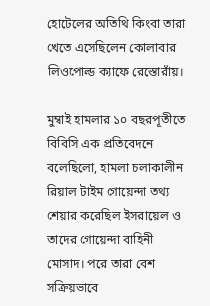হোটেলের অতিথি কিংবা তারা খেতে এসেছিলেন কোলাবার লিওপোল্ড ক্যাফে রেস্তোরাঁয়।

মুম্বাই হামলার ১০ বছরপূতীতে বিবিসি এক প্রতিবেদনে বলেছিলো, হামলা চলাকালীন রিয়াল টাইম গোয়েন্দা তথ্য শেয়ার করেছিল ইসরায়েল ও তাদের গোয়েন্দা বাহিনী মোসাদ। পরে তারা বেশ সক্রিয়ভাবে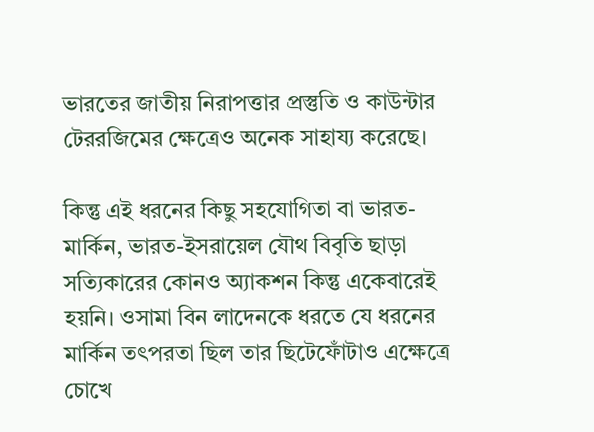ভারতের জাতীয় নিরাপত্তার প্রস্তুতি ও কাউন্টার টেররজিমের ক্ষেত্রেও অনেক সাহায্য করেছে।

কিন্তু এই ধরনের কিছু সহযোগিতা বা ভারত-মার্কিন, ভারত-ইসরায়েল যৌথ বিবৃতি ছাড়া সত্যিকারের কোনও অ্যাকশন কিন্তু একেবারেই হয়নি। ওসামা বিন লাদেনকে ধরতে যে ধরনের মার্কিন তৎপরতা ছিল তার ছিটেফোঁটাও এক্ষেত্রে চোখে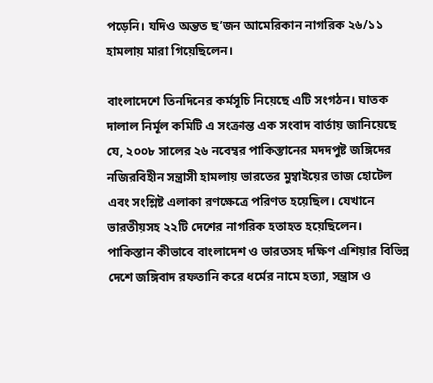পড়েনি। যদিও অন্তত ছ’জন আমেরিকান নাগরিক ২৬/১১ হামলায় মারা গিয়েছিলেন।

বাংলাদেশে তিনদিনের কর্মসূচি নিয়েছে এটি সংগঠন। ঘাতক দালাল নির্মূল কমিটি এ সংক্রান্ত এক সংবাদ বার্তায় জানিয়েছে যে, ২০০৮ সালের ২৬ নবেম্বর পাকিস্তানের মদদপুষ্ট জঙ্গিদের নজিরবিহীন সন্ত্রাসী হামলায় ভারতের মুম্বাইয়ের তাজ হোটেল এবং সংশ্লিষ্ট এলাকা রণক্ষেত্রে পরিণত হয়েছিল। যেখানে ভারতীয়সহ ২২টি দেশের নাগরিক হতাহত হয়েছিলেন। পাকিস্তান কীভাবে বাংলাদেশ ও ভারতসহ দক্ষিণ এশিয়ার বিভিন্ন দেশে জঙ্গিবাদ রফতানি করে ধর্মের নামে হত্যা, সন্ত্রাস ও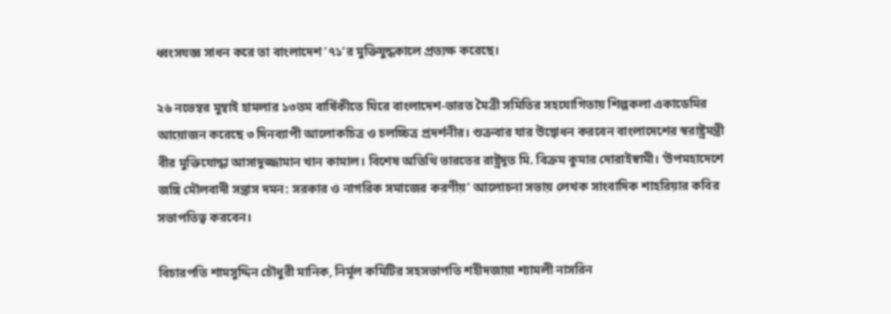ধ্বংসযজ্ঞ সাধন করে তা বাংলাদেশ ’৭১’র মুক্তিযুদ্ধকালে প্রত্যক্ষ করেছে।

২৬ নভেম্বর মুম্বাই হামলার ১৩তম বার্ষিকীতে ঘিরে বাংলাদেশ-ভারত মৈত্রী সমিতির সহযোগিতায় শিল্পকলা একাডেমির আয়োজন করেছে ৩ দিনব্যাপী আলোকচিত্র ও চলচ্চিত্র প্রদর্শনীর। শুক্রবার যার উদ্বোধন করবেন বাংলাদেশের স্বরাষ্ট্রমন্ত্রী বীর মুক্তিযোদ্ধা আসাদুজ্জামান খান কামাল। বিশেষ অতিথি ভারতের রাষ্ট্রদূত মি. বিক্রম কুমার দোরাইস্বামী। ‘উপমহাদেশে জঙ্গি মৌলবাদী সন্ত্রাস দমন: সরকার ও নাগরিক সমাজের করণীয়’ আলোচনা সভায় লেখক সাংবাদিক শাহরিয়ার কবির সভাপতিত্ব করবেন।

বিচারপতি শামসুদ্দিন চৌধুরী মানিক, নির্মূল কমিটির সহসভাপতি শহীদজায়া শ্যামলী নাসরিন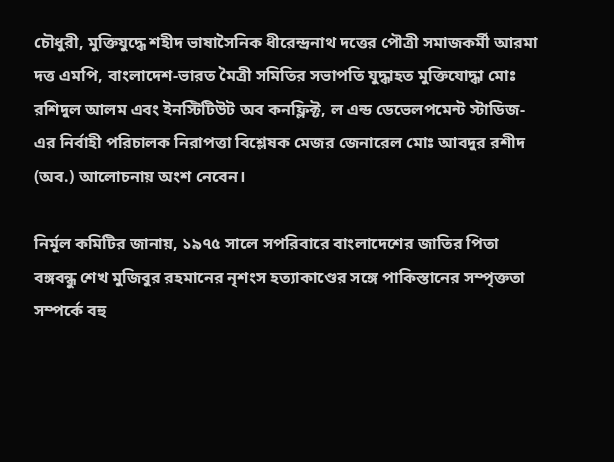চৌধুরী, মুক্তিযুদ্ধে শহীদ ভাষাসৈনিক ধীরেন্দ্রনাথ দত্তের পৌত্রী সমাজকর্মী আরমা দত্ত এমপি, বাংলাদেশ-ভারত মৈত্রী সমিতির সভাপতি যুদ্ধাহত মুক্তিযোদ্ধা মোঃ রশিদুল আলম এবং ইনস্টিটিউট অব কনফ্লিক্ট, ল এন্ড ডেভেলপমেন্ট স্টাডিজ-এর নির্বাহী পরিচালক নিরাপত্তা বিশ্লেষক মেজর জেনারেল মোঃ আবদুর রশীদ (অব.) আলোচনায় অংশ নেবেন।

নির্মূল কমিটির জানায়, ১৯৭৫ সালে সপরিবারে বাংলাদেশের জাতির পিতা বঙ্গবন্ধু শেখ মুজিবুর রহমানের নৃশংস হত্যাকাণ্ডের সঙ্গে পাকিস্তানের সম্পৃক্ততা সম্পর্কে বহু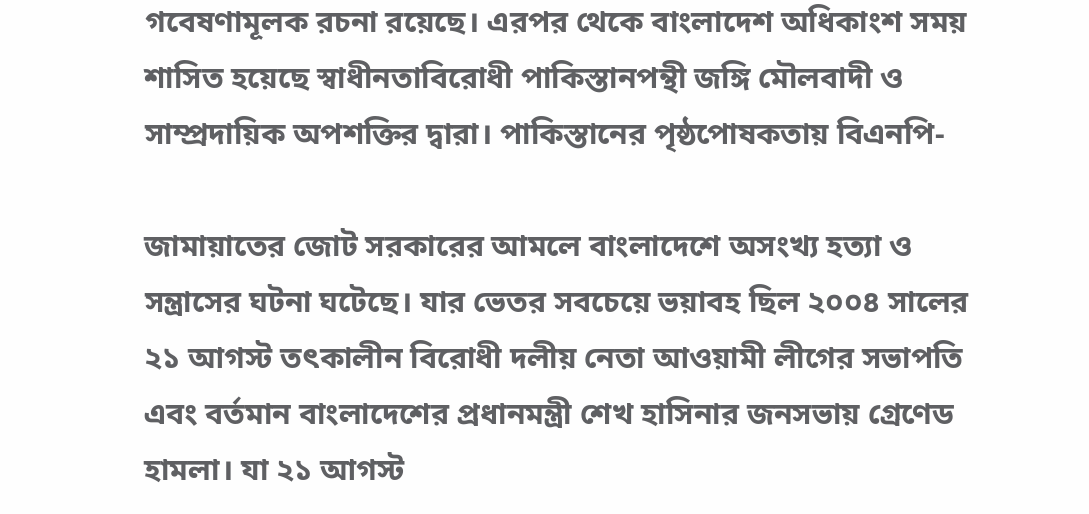গবেষণামূলক রচনা রয়েছে। এরপর থেকে বাংলাদেশ অধিকাংশ সময় শাসিত হয়েছে স্বাধীনতাবিরোধী পাকিস্তানপন্থী জঙ্গি মৌলবাদী ও সাম্প্রদায়িক অপশক্তির দ্বারা। পাকিস্তানের পৃষ্ঠপোষকতায় বিএনপি-

জামায়াতের জোট সরকারের আমলে বাংলাদেশে অসংখ্য হত্যা ও সন্ত্রাসের ঘটনা ঘটেছে। যার ভেতর সবচেয়ে ভয়াবহ ছিল ২০০৪ সালের ২১ আগস্ট তৎকালীন বিরোধী দলীয় নেতা আওয়ামী লীগের সভাপতি এবং বর্তমান বাংলাদেশের প্রধানমন্ত্রী শেখ হাসিনার জনসভায় গ্রেণেড হামলা। যা ২১ আগস্ট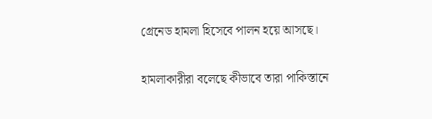গ্রেনেড হামলা হিসেবে পালন হয়ে আসছে।

হামলাকারীরা বলেছে কীভাবে তারা পাকিস্তানে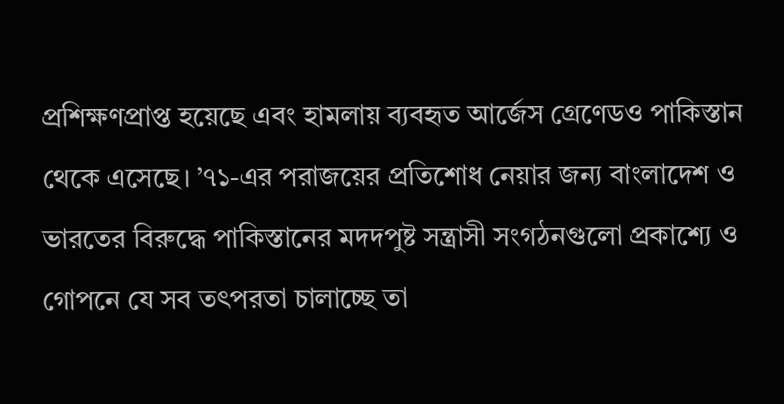প্রশিক্ষণপ্রাপ্ত হয়েছে এবং হামলায় ব্যবহৃত আর্জেস গ্রেণেডও পাকিস্তান থেকে এসেছে। ’৭১-এর পরাজয়ের প্রতিশোধ নেয়ার জন্য বাংলাদেশ ও ভারতের বিরুদ্ধে পাকিস্তানের মদদপুষ্ট সন্ত্রাসী সংগঠনগুলো প্রকাশ্যে ও গোপনে যে সব তৎপরতা চালাচ্ছে তা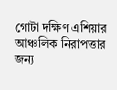গোটা দক্ষিণ এশিয়ার আঞ্চলিক নিরাপত্তার জন্য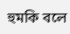হুমকি বলে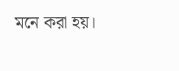মনে করা হয়।